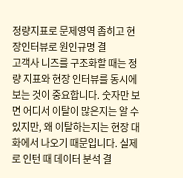정량지표로 문제영역 좁히고 현장인터뷰로 원인규명 결
고객사 니즈를 구조화할 때는 정량 지표와 현장 인터뷰를 동시에 보는 것이 중요합니다. 숫자만 보면 어디서 이탈이 많은지는 알 수 있지만, 왜 이탈하는지는 현장 대화에서 나오기 때문입니다. 실제로 인턴 때 데이터 분석 결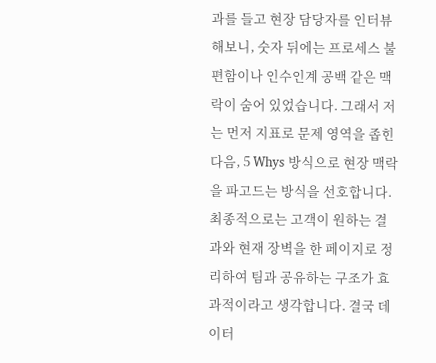과를 들고 현장 담당자를 인터뷰해보니, 숫자 뒤에는 프로세스 불편함이나 인수인계 공백 같은 맥락이 숨어 있었습니다. 그래서 저는 먼저 지표로 문제 영역을 좁힌 다음, 5 Whys 방식으로 현장 맥락을 파고드는 방식을 선호합니다. 최종적으로는 고객이 원하는 결과와 현재 장벽을 한 페이지로 정리하여 팀과 공유하는 구조가 효과적이라고 생각합니다. 결국 데이터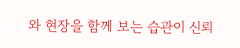와 현장을 함께 보는 습관이 신뢰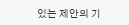있는 제안의 기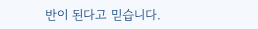반이 된다고 믿습니다.